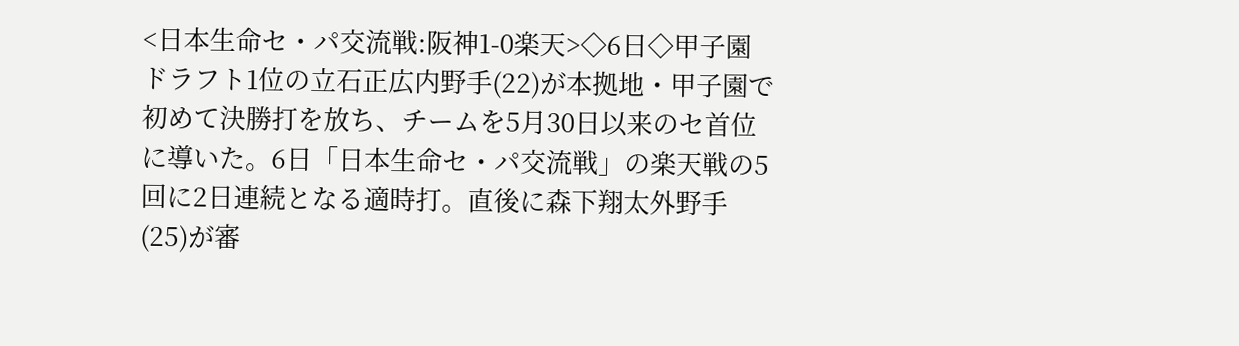<日本生命セ・パ交流戦:阪神1-0楽天>◇6日◇甲子園
ドラフト1位の立石正広内野手(22)が本拠地・甲子園で初めて決勝打を放ち、チームを5月30日以来のセ首位に導いた。6日「日本生命セ・パ交流戦」の楽天戦の5回に2日連続となる適時打。直後に森下翔太外野手(25)が審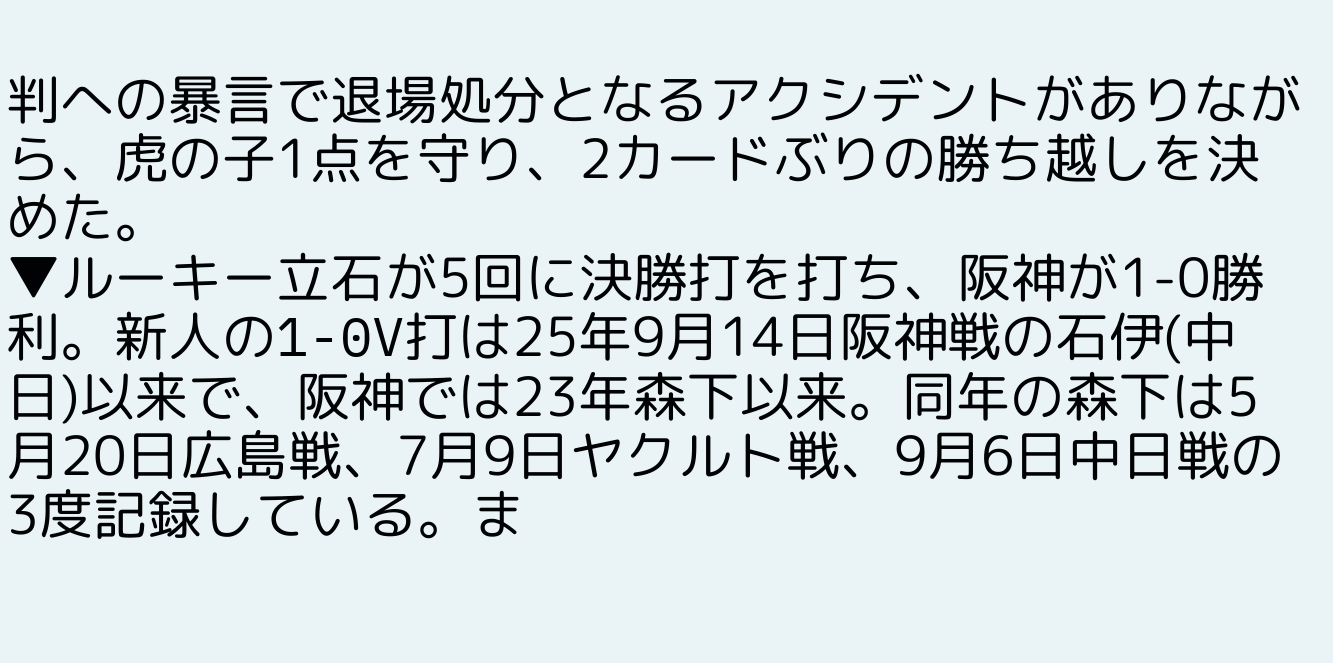判への暴言で退場処分となるアクシデントがありながら、虎の子1点を守り、2カードぶりの勝ち越しを決めた。
▼ルーキー立石が5回に決勝打を打ち、阪神が1-0勝利。新人の1-0V打は25年9月14日阪神戦の石伊(中日)以来で、阪神では23年森下以来。同年の森下は5月20日広島戦、7月9日ヤクルト戦、9月6日中日戦の3度記録している。ま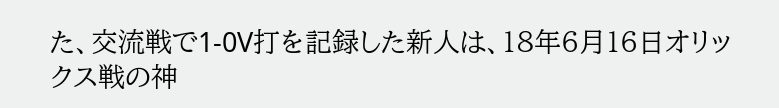た、交流戦で1-0V打を記録した新人は、18年6月16日オリックス戦の神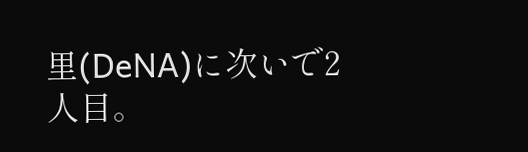里(DeNA)に次いで2人目。